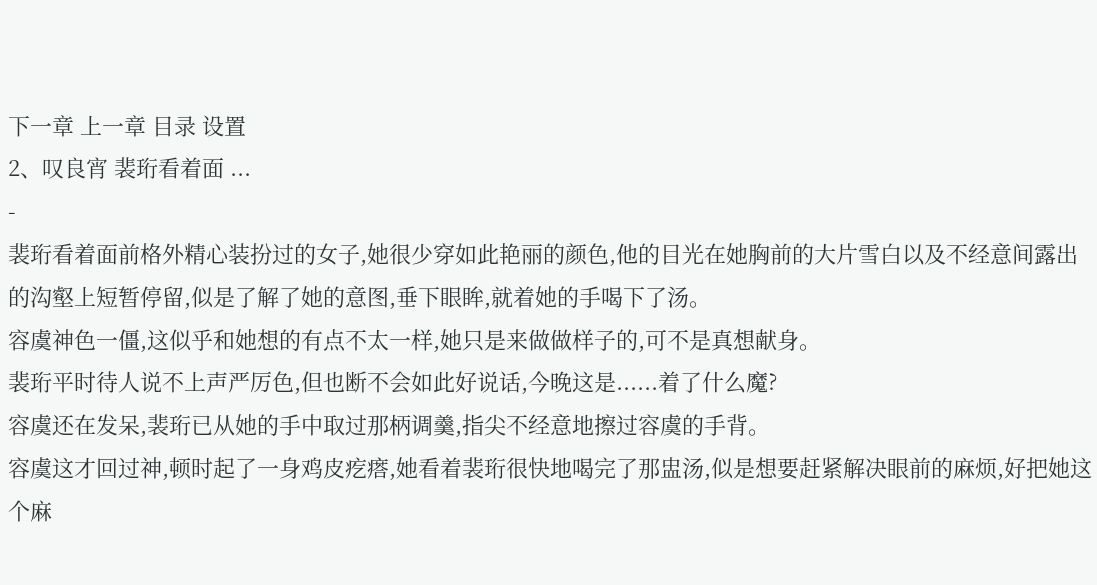下一章 上一章 目录 设置
2、叹良宵 裴珩看着面 ...
-
裴珩看着面前格外精心装扮过的女子,她很少穿如此艳丽的颜色,他的目光在她胸前的大片雪白以及不经意间露出的沟壑上短暂停留,似是了解了她的意图,垂下眼眸,就着她的手喝下了汤。
容虞神色一僵,这似乎和她想的有点不太一样,她只是来做做样子的,可不是真想献身。
裴珩平时待人说不上声严厉色,但也断不会如此好说话,今晚这是......着了什么魔?
容虞还在发呆,裴珩已从她的手中取过那柄调羹,指尖不经意地擦过容虞的手背。
容虞这才回过神,顿时起了一身鸡皮疙瘩,她看着裴珩很快地喝完了那盅汤,似是想要赶紧解决眼前的麻烦,好把她这个麻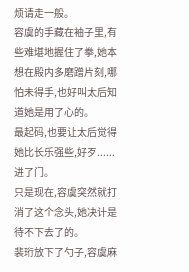烦请走一般。
容虞的手藏在袖子里,有些难堪地握住了拳,她本想在殿内多磨蹭片刻,哪怕未得手,也好叫太后知道她是用了心的。
最起码,也要让太后觉得她比长乐强些,好歹......进了门。
只是现在,容虞突然就打消了这个念头,她决计是待不下去了的。
裴珩放下了勺子,容虞麻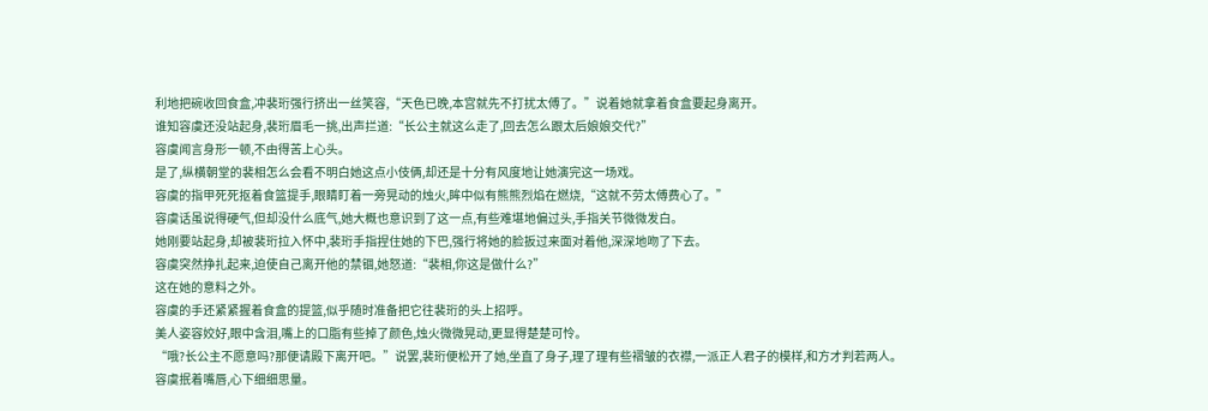利地把碗收回食盒,冲裴珩强行挤出一丝笑容,“天色已晚,本宫就先不打扰太傅了。”说着她就拿着食盒要起身离开。
谁知容虞还没站起身,裴珩眉毛一挑,出声拦道:“长公主就这么走了,回去怎么跟太后娘娘交代?”
容虞闻言身形一顿,不由得苦上心头。
是了,纵横朝堂的裴相怎么会看不明白她这点小伎俩,却还是十分有风度地让她演完这一场戏。
容虞的指甲死死抠着食篮提手,眼睛盯着一旁晃动的烛火,眸中似有熊熊烈焰在燃烧,“这就不劳太傅费心了。”
容虞话虽说得硬气,但却没什么底气,她大概也意识到了这一点,有些难堪地偏过头,手指关节微微发白。
她刚要站起身,却被裴珩拉入怀中,裴珩手指捏住她的下巴,强行将她的脸扳过来面对着他,深深地吻了下去。
容虞突然挣扎起来,迫使自己离开他的禁锢,她怒道:“裴相,你这是做什么?”
这在她的意料之外。
容虞的手还紧紧握着食盒的提篮,似乎随时准备把它往裴珩的头上招呼。
美人姿容姣好,眼中含泪,嘴上的口脂有些掉了颜色,烛火微微晃动,更显得楚楚可怜。
“哦?长公主不愿意吗?那便请殿下离开吧。”说罢,裴珩便松开了她,坐直了身子,理了理有些褶皱的衣襟,一派正人君子的模样,和方才判若两人。
容虞抿着嘴唇,心下细细思量。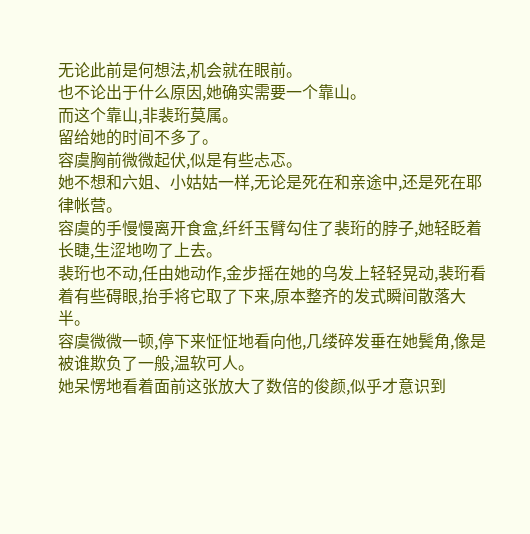无论此前是何想法,机会就在眼前。
也不论出于什么原因,她确实需要一个靠山。
而这个靠山,非裴珩莫属。
留给她的时间不多了。
容虞胸前微微起伏,似是有些忐忑。
她不想和六姐、小姑姑一样,无论是死在和亲途中,还是死在耶律帐营。
容虞的手慢慢离开食盒,纤纤玉臂勾住了裴珩的脖子,她轻眨着长睫,生涩地吻了上去。
裴珩也不动,任由她动作,金步摇在她的乌发上轻轻晃动,裴珩看着有些碍眼,抬手将它取了下来,原本整齐的发式瞬间散落大半。
容虞微微一顿,停下来怔怔地看向他,几缕碎发垂在她鬓角,像是被谁欺负了一般,温软可人。
她呆愣地看着面前这张放大了数倍的俊颜,似乎才意识到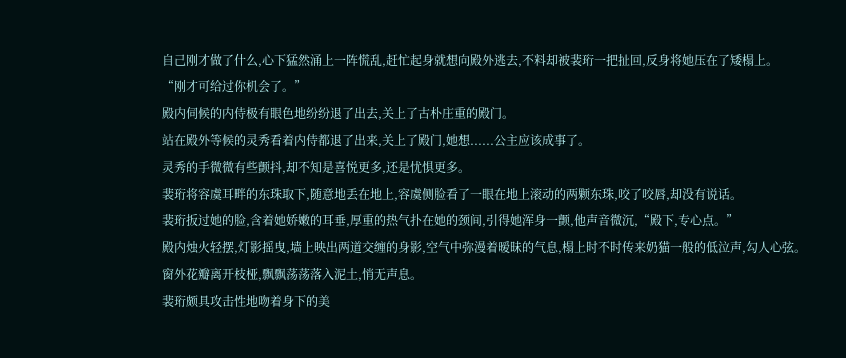自己刚才做了什么,心下猛然涌上一阵慌乱,赶忙起身就想向殿外逃去,不料却被裴珩一把扯回,反身将她压在了矮榻上。
“刚才可给过你机会了。”
殿内伺候的内侍极有眼色地纷纷退了出去,关上了古朴庄重的殿门。
站在殿外等候的灵秀看着内侍都退了出来,关上了殿门,她想......公主应该成事了。
灵秀的手微微有些颤抖,却不知是喜悦更多,还是忧惧更多。
裴珩将容虞耳畔的东珠取下,随意地丢在地上,容虞侧脸看了一眼在地上滚动的两颗东珠,咬了咬唇,却没有说话。
裴珩扳过她的脸,含着她娇嫩的耳垂,厚重的热气扑在她的颈间,引得她浑身一颤,他声音微沉,“殿下,专心点。”
殿内烛火轻摆,灯影摇曳,墙上映出两道交缠的身影,空气中弥漫着暧昧的气息,榻上时不时传来奶猫一般的低泣声,勾人心弦。
窗外花瓣离开枝桠,飘飘荡荡落入泥土,悄无声息。
裴珩颇具攻击性地吻着身下的美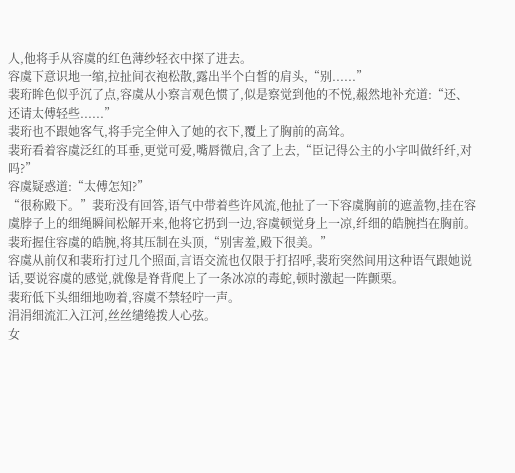人,他将手从容虞的红色薄纱轻衣中探了进去。
容虞下意识地一缩,拉扯间衣袍松散,露出半个白皙的肩头,“别......”
裴珩眸色似乎沉了点,容虞从小察言观色惯了,似是察觉到他的不悦,赧然地补充道:“还、还请太傅轻些......”
裴珩也不跟她客气,将手完全伸入了她的衣下,覆上了胸前的高耸。
裴珩看着容虞泛红的耳垂,更觉可爱,嘴唇微启,含了上去,“臣记得公主的小字叫做纤纤,对吗?”
容虞疑惑道:“太傅怎知?”
“很称殿下。”裴珩没有回答,语气中带着些许风流,他扯了一下容虞胸前的遮盖物,挂在容虞脖子上的细绳瞬间松解开来,他将它扔到一边,容虞顿觉身上一凉,纤细的皓腕挡在胸前。
裴珩握住容虞的皓腕,将其压制在头顶,“别害羞,殿下很美。”
容虞从前仅和裴珩打过几个照面,言语交流也仅限于打招呼,裴珩突然间用这种语气跟她说话,要说容虞的感觉,就像是脊背爬上了一条冰凉的毒蛇,顿时激起一阵颤栗。
裴珩低下头细细地吻着,容虞不禁轻咛一声。
涓涓细流汇入江河,丝丝缱绻拨人心弦。
女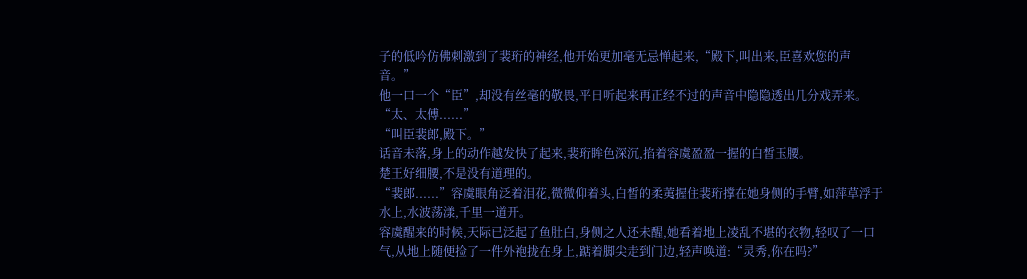子的低吟仿佛刺激到了裴珩的神经,他开始更加毫无忌惮起来,“殿下,叫出来,臣喜欢您的声音。”
他一口一个“臣”,却没有丝毫的敬畏,平日听起来再正经不过的声音中隐隐透出几分戏弄来。
“太、太傅......”
“叫臣裴郎,殿下。”
话音未落,身上的动作越发快了起来,裴珩眸色深沉,掐着容虞盈盈一握的白皙玉腰。
楚王好细腰,不是没有道理的。
“裴郎......”容虞眼角泛着泪花,微微仰着头,白皙的柔荑握住裴珩撑在她身侧的手臂,如萍草浮于水上,水波荡漾,千里一道开。
容虞醒来的时候,天际已泛起了鱼肚白,身侧之人还未醒,她看着地上凌乱不堪的衣物,轻叹了一口气,从地上随便捡了一件外袍拢在身上,踮着脚尖走到门边,轻声唤道:“灵秀,你在吗?”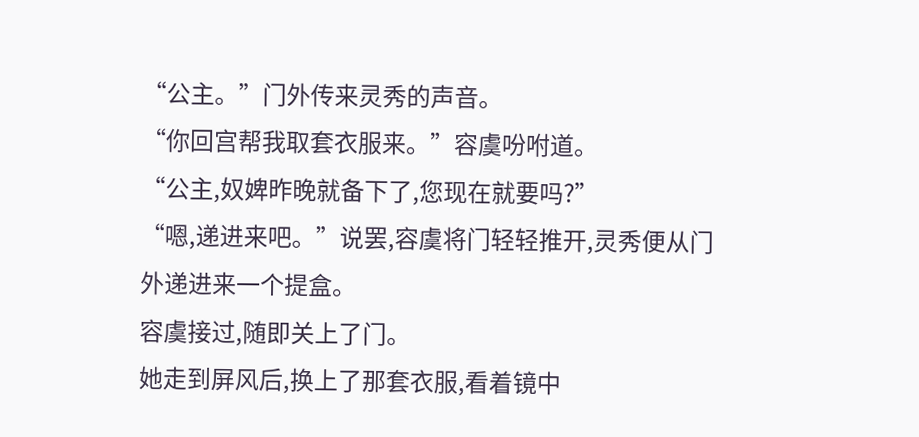“公主。”门外传来灵秀的声音。
“你回宫帮我取套衣服来。”容虞吩咐道。
“公主,奴婢昨晚就备下了,您现在就要吗?”
“嗯,递进来吧。”说罢,容虞将门轻轻推开,灵秀便从门外递进来一个提盒。
容虞接过,随即关上了门。
她走到屏风后,换上了那套衣服,看着镜中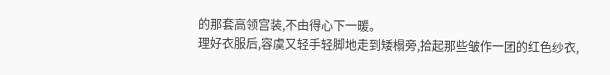的那套高领宫装,不由得心下一暖。
理好衣服后,容虞又轻手轻脚地走到矮榻旁,拾起那些皱作一团的红色纱衣,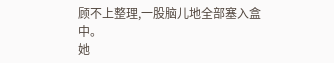顾不上整理,一股脑儿地全部塞入盒中。
她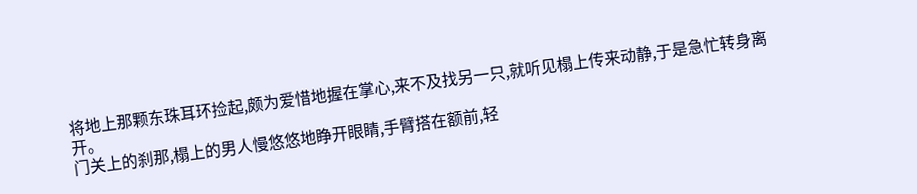将地上那颗东珠耳环捡起,颇为爱惜地握在掌心,来不及找另一只,就听见榻上传来动静,于是急忙转身离开。
门关上的刹那,榻上的男人慢悠悠地睁开眼睛,手臂搭在额前,轻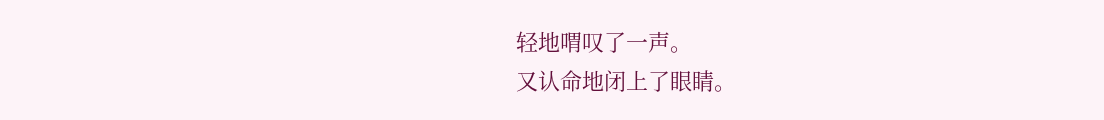轻地喟叹了一声。
又认命地闭上了眼睛。